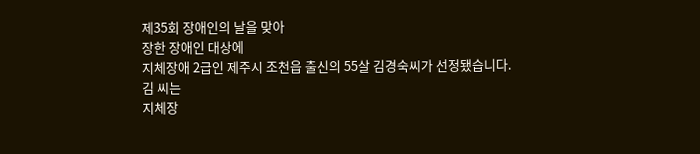제35회 장애인의 날을 맞아
장한 장애인 대상에
지체장애 2급인 제주시 조천읍 출신의 55살 김경숙씨가 선정됐습니다.
김 씨는
지체장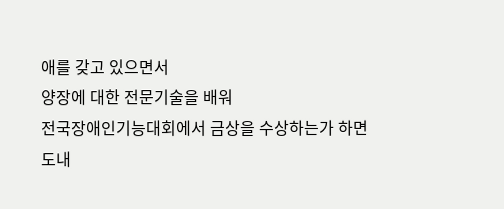애를 갖고 있으면서
양장에 대한 전문기술을 배워
전국장애인기능대회에서 금상을 수상하는가 하면
도내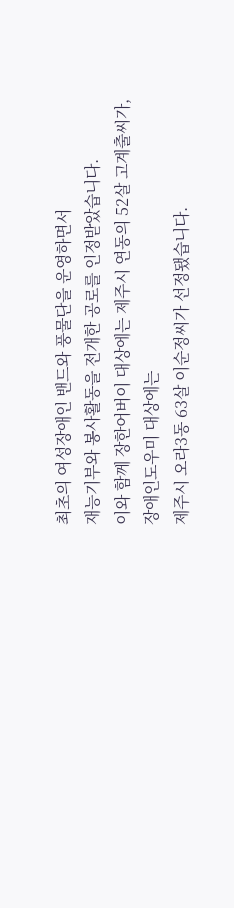최초의 여성장애인 밴드와 풍물단을 운영하면서
재능기부와 봉사활동을 전개한 공로를 인정받았습니다.
이와 함께 장한어버이 대상에는 제주시 연동의 52살 고계출씨가,
장애인도우미 대상에는
제주시 오라3동 63살 이순정씨가 선정됐습니다.